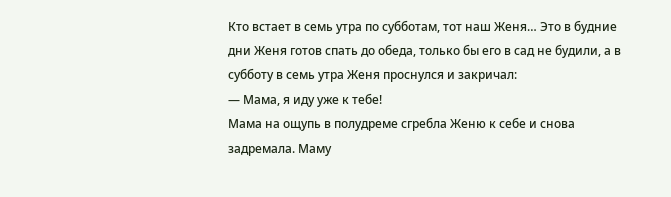Кто встает в семь утра по субботам, тот наш Женя… Это в будние дни Женя готов спать до обеда, только бы его в сад не будили, а в субботу в семь утра Женя проснулся и закричал:
— Мама, я иду уже к тебе!
Мама на ощупь в полудреме сгребла Женю к себе и снова задремала. Маму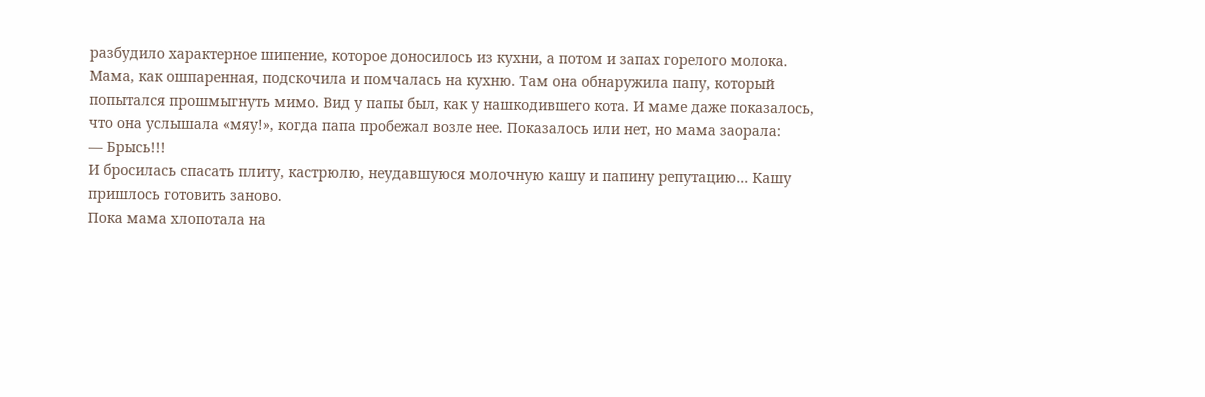разбудило характерное шипение, которое доносилось из кухни, а потом и запах горелого молока.
Мама, как ошпаренная, подскочила и помчалась на кухню. Там она обнаружила папу, который попытался прошмыгнуть мимо. Вид у папы был, как у нашкодившего кота. И маме даже показалось, что она услышала «мяу!», когда папа пробежал возле нее. Показалось или нет, но мама заорала:
— Брысь!!!
И бросилась спасать плиту, кастрюлю, неудавшуюся молочную кашу и папину репутацию… Кашу пришлось готовить заново.
Пока мама хлопотала на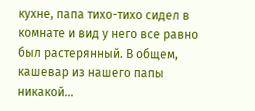кухне, папа тихо-тихо сидел в комнате и вид у него все равно был растерянный. В общем, кашевар из нашего папы никакой…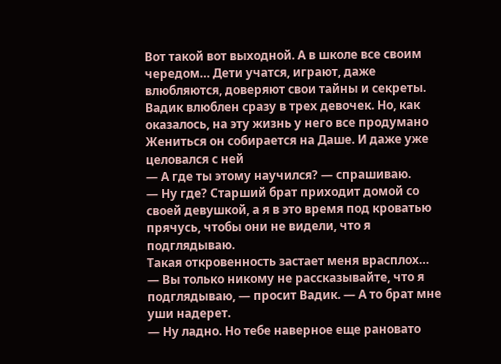Вот такой вот выходной. А в школе все своим чередом… Дети учатся, играют, даже влюбляются, доверяют свои тайны и секреты.
Вадик влюблен сразу в трех девочек. Но, как оказалось, на эту жизнь у него все продумано
Жениться он собирается на Даше. И даже уже целовался с ней
— А где ты этому научился? — спрашиваю.
— Ну где? Старший брат приходит домой со своей девушкой, а я в это время под кроватью прячусь, чтобы они не видели, что я подглядываю.
Такая откровенность застает меня врасплох…
— Вы только никому не рассказывайте, что я подглядываю, — просит Вадик. — А то брат мне уши надерет.
— Ну ладно. Но тебе наверное еще рановато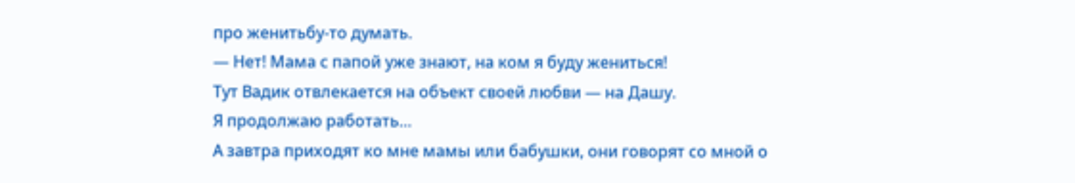про женитьбу-то думать.
— Нет! Мама с папой уже знают, на ком я буду жениться!
Тут Вадик отвлекается на объект своей любви — на Дашу.
Я продолжаю работать…
А завтра приходят ко мне мамы или бабушки, они говорят со мной о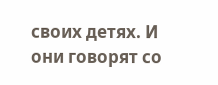своих детях. И они говорят со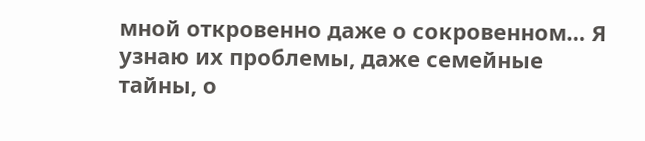мной откровенно даже о сокровенном… Я узнаю их проблемы, даже семейные тайны, о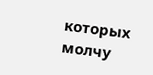которых молчу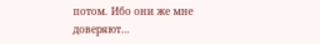потом. Ибо они же мне доверяют…